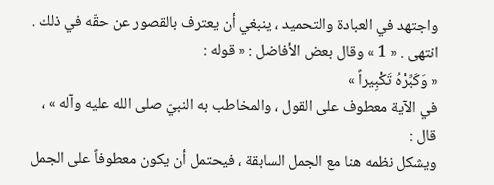واجتهد في العبادة والتحميد ، ينبغي أن يعترف بالقصور عن حقّه في ذلك . انتهى . « 1 » وقال بعض الأفاضل : « قوله :
« وَكَبِّرْهُ تَكْبِيراً »
في الآية معطوف على القول ، والمخاطب به النبيّ صلى الله عليه وآله » ، قال :
ويشكل نظمه هنا مع الجمل السابقة ، فيحتمل أن يكون معطوفاً على الجمل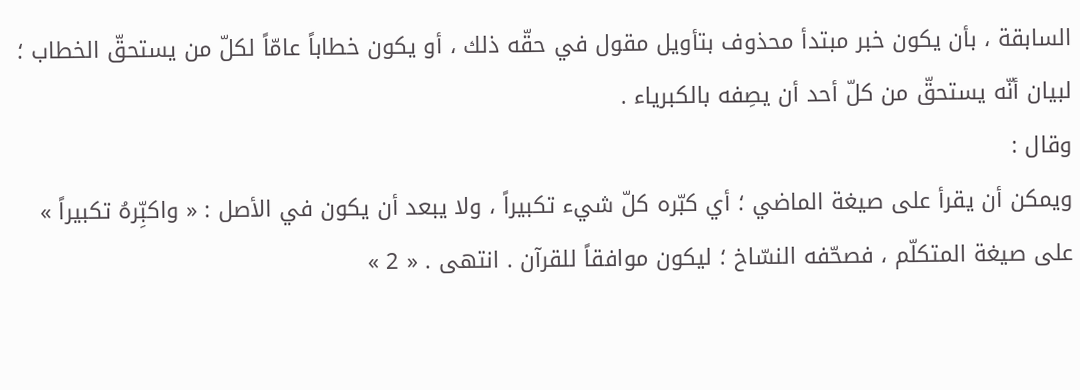السابقة ، بأن يكون خبر مبتدأ محذوف بتأويل مقول في حقّه ذلك ، أو يكون خطاباً عامّاً لكلّ من يستحقّ الخطاب ؛ لبيان أنّه يستحقّ من كلّ أحد أن يصِفه بالكبرياء .
وقال :
ويمكن أن يقرأ على صيغة الماضي ؛ أي كبّره كلّ شيء تكبيراً ، ولا يبعد أن يكون في الأصل : « واكبِّرهُ تكبيراً » على صيغة المتكلّم ، فصحّفه النسّاخ ؛ ليكون موافقاً للقرآن . انتهى . « 2 »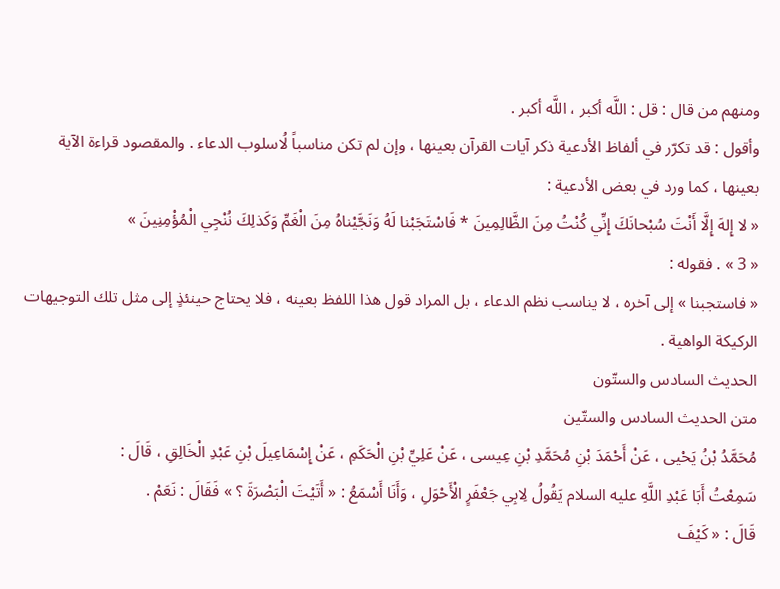ومنهم من قال : قل : اللَّه أكبر ، اللَّه أكبر .
وأقول : قد تكرّر في ألفاظ الأدعية ذكر آيات القرآن بعينها ، وإن لم تكن مناسباً لُاسلوب الدعاء . والمقصود قراءة الآية بعينها ، كما ورد في بعض الأدعية :
« لا إِلهَ إِلَّا أَنْتَ سُبْحانَكَ إِنِّي كُنْتُ مِنَ الظَّالِمِينَ * فَاسْتَجَبْنا لَهُ وَنَجَّيْناهُ مِنَ الْغَمِّ وَكَذلِكَ نُنْجِي الْمُؤْمِنِينَ »
« 3 » . فقوله :
« فاستجبنا » إلى آخره ، لا يناسب نظم الدعاء ، بل المراد قول هذا اللفظ بعينه ، فلا يحتاج حينئذٍ إلى مثل تلك التوجيهات الركيكة الواهية .
الحديث السادس والستّون
متن الحديث السادس والستّين
مُحَمَّدُ بْنُ يَحْيى ، عَنْ أَحْمَدَ بْنِ مُحَمَّدِ بْنِ عِيسى ، عَنْ عَلِيِّ بْنِ الْحَكَمِ ، عَنْ إِسْمَاعِيلَ بْنِ عَبْدِ الْخَالِقِ ، قَالَ :
سَمِعْتُ أَبَا عَبْدِ اللَّهِ عليه السلام يَقُولُ لِابِي جَعْفَرٍ الْأَحْوَلِ ، وَأَنَا أَسْمَعُ : « أَتَيْتَ الْبَصْرَةَ ؟ » فَقَالَ : نَعَمْ .
قَالَ : « كَيْفَ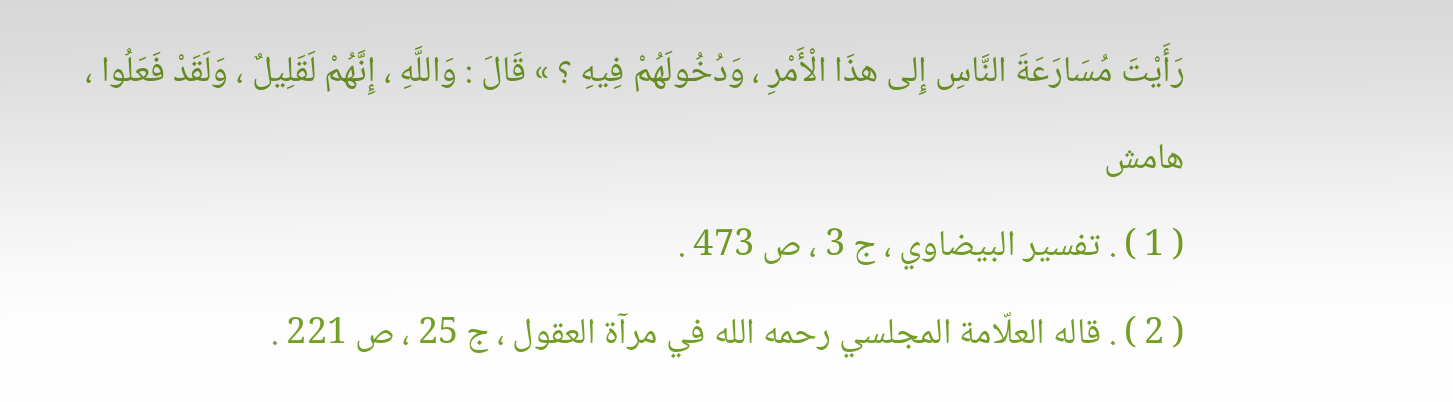رَأَيْتَ مُسَارَعَةَ النَّاسِ إِلى هذَا الْأَمْرِ ، وَدُخُولَهُمْ فِيهِ ؟ » قَالَ : وَاللَّهِ ، إِنَّهُمْ لَقَلِيلٌ ، وَلَقَدْ فَعَلُوا ،
هامش
( 1 ) . تفسير البيضاوي ، ج 3 ، ص 473 .
( 2 ) . قاله العلّامة المجلسي رحمه الله في مرآة العقول ، ج 25 ، ص 221 .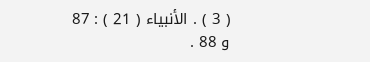( 3 ) . الأنبياء ( 21 ) : 87 و 88 .